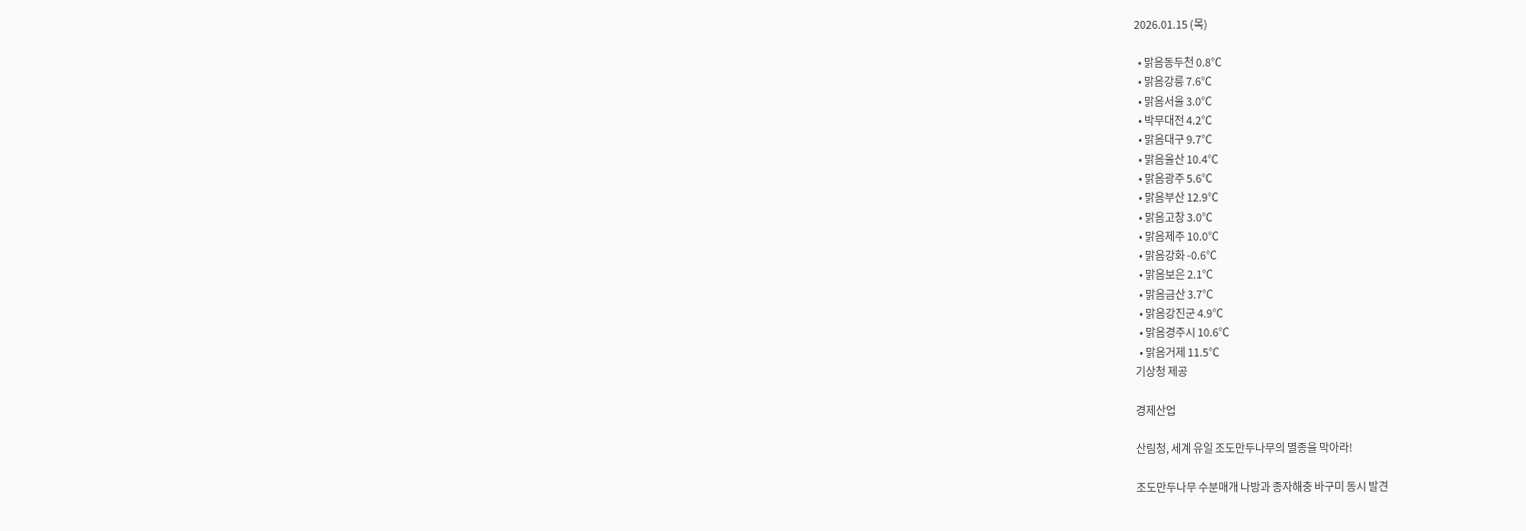2026.01.15 (목)

  • 맑음동두천 0.8℃
  • 맑음강릉 7.6℃
  • 맑음서울 3.0℃
  • 박무대전 4.2℃
  • 맑음대구 9.7℃
  • 맑음울산 10.4℃
  • 맑음광주 5.6℃
  • 맑음부산 12.9℃
  • 맑음고창 3.0℃
  • 맑음제주 10.0℃
  • 맑음강화 -0.6℃
  • 맑음보은 2.1℃
  • 맑음금산 3.7℃
  • 맑음강진군 4.9℃
  • 맑음경주시 10.6℃
  • 맑음거제 11.5℃
기상청 제공

경제산업

산림청, 세계 유일 조도만두나무의 멸종을 막아라!

조도만두나무 수분매개 나방과 종자해충 바구미 동시 발견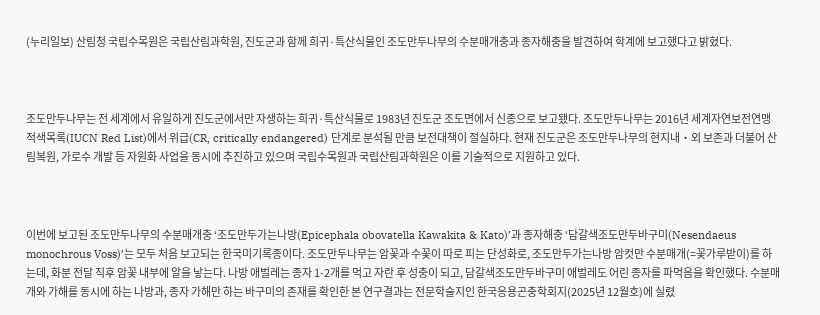(누리일보) 산림청 국립수목원은 국립산림과학원, 진도군과 함께 희귀·특산식물인 조도만두나무의 수분매개충과 종자해충을 발견하여 학계에 보고했다고 밝혔다.



조도만두나무는 전 세계에서 유일하게 진도군에서만 자생하는 희귀·특산식물로 1983년 진도군 조도면에서 신종으로 보고됐다. 조도만두나무는 2016년 세계자연보전연맹 적색목록(IUCN Red List)에서 위급(CR, critically endangered) 단계로 분석될 만큼 보전대책이 절실하다. 현재 진도군은 조도만두나무의 현지내・외 보존과 더불어 산림복원, 가로수 개발 등 자원화 사업을 동시에 추진하고 있으며 국립수목원과 국립산림과학원은 이를 기술적으로 지원하고 있다.



이번에 보고된 조도만두나무의 수분매개충 ‘조도만두가는나방(Epicephala obovatella Kawakita & Kato)’과 종자해충 ‘담갈색조도만두바구미(Nesendaeus monochrous Voss)’는 모두 처음 보고되는 한국미기록종이다. 조도만두나무는 암꽃과 수꽃이 따로 피는 단성화로, 조도만두가는나방 암컷만 수분매개(=꽃가루받이)를 하는데, 화분 전달 직후 암꽃 내부에 알을 낳는다. 나방 애벌레는 종자 1-2개를 먹고 자란 후 성충이 되고, 담갈색조도만두바구미 애벌레도 어린 종자를 파먹음을 확인했다. 수분매개와 가해를 동시에 하는 나방과, 종자 가해만 하는 바구미의 존재를 확인한 본 연구결과는 전문학술지인 한국응용곤충학회지(2025년 12월호)에 실렸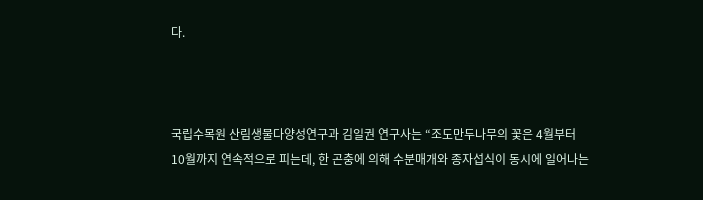다.



국립수목원 산림생물다양성연구과 김일권 연구사는 “조도만두나무의 꽃은 4월부터 10월까지 연속적으로 피는데, 한 곤충에 의해 수분매개와 종자섭식이 동시에 일어나는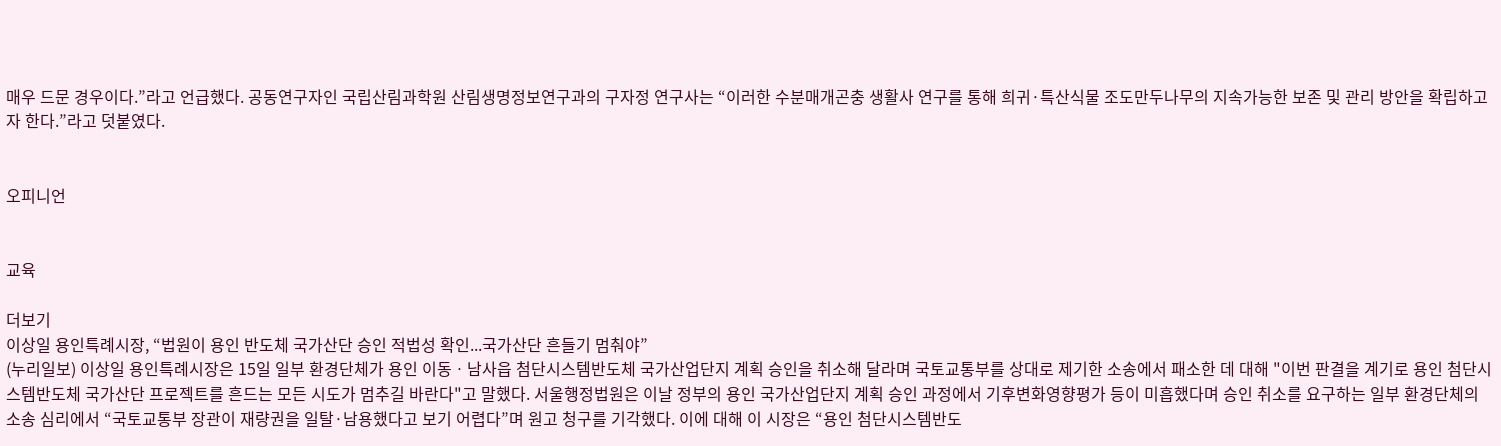매우 드문 경우이다.”라고 언급했다. 공동연구자인 국립산림과학원 산림생명정보연구과의 구자정 연구사는 “이러한 수분매개곤충 생활사 연구를 통해 희귀·특산식물 조도만두나무의 지속가능한 보존 및 관리 방안을 확립하고자 한다.”라고 덧붙였다.


오피니언


교육

더보기
이상일 용인특례시장, “법원이 용인 반도체 국가산단 승인 적법성 확인...국가산단 흔들기 멈춰야”
(누리일보) 이상일 용인특례시장은 15일 일부 환경단체가 용인 이동ㆍ남사읍 첨단시스템반도체 국가산업단지 계획 승인을 취소해 달라며 국토교통부를 상대로 제기한 소송에서 패소한 데 대해 "이번 판결을 계기로 용인 첨단시스템반도체 국가산단 프로젝트를 흔드는 모든 시도가 멈추길 바란다"고 말했다. 서울행정법원은 이날 정부의 용인 국가산업단지 계획 승인 과정에서 기후변화영향평가 등이 미흡했다며 승인 취소를 요구하는 일부 환경단체의 소송 심리에서 “국토교통부 장관이 재량권을 일탈·남용했다고 보기 어렵다”며 원고 청구를 기각했다. 이에 대해 이 시장은 “용인 첨단시스템반도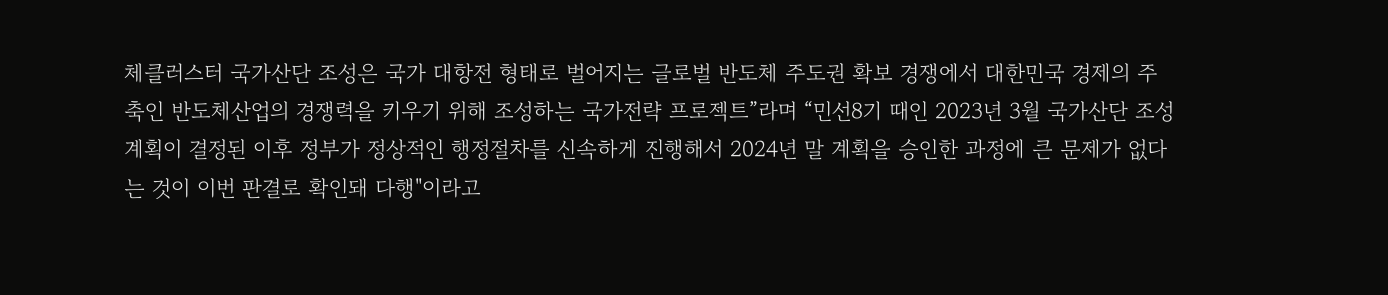체클러스터 국가산단 조성은 국가 대항전 형태로 벌어지는 글로벌 반도체 주도권 확보 경쟁에서 대한민국 경제의 주축인 반도체산업의 경쟁력을 키우기 위해 조성하는 국가전략 프로젝트”라며 “민선8기 때인 2023년 3월 국가산단 조성계획이 결정된 이후 정부가 정상적인 행정절차를 신속하게 진행해서 2024년 말 계획을 승인한 과정에 큰 문제가 없다는 것이 이번 판결로 확인돼 다행"이라고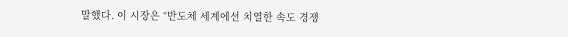말했다. 이 시장은 “반도체 세계에선 치열한 속도 경쟁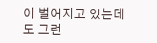이 벌어지고 있는데도 그런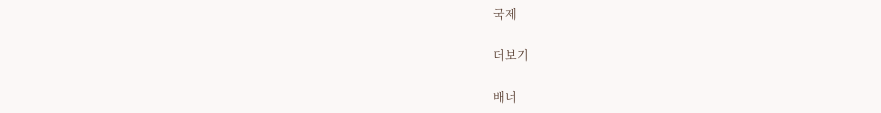국제

더보기

배너